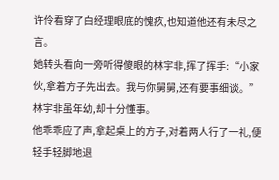许伶看穿了白经理眼底的愧疚,也知道他还有未尽之言。
她转头看向一旁听得傻眼的林宇非,挥了挥手:“小家伙,拿着方子先出去。我与你舅舅,还有要事细谈。”
林宇非虽年幼,却十分懂事。
他乖乖应了声,拿起桌上的方子,对着两人行了一礼,便轻手轻脚地退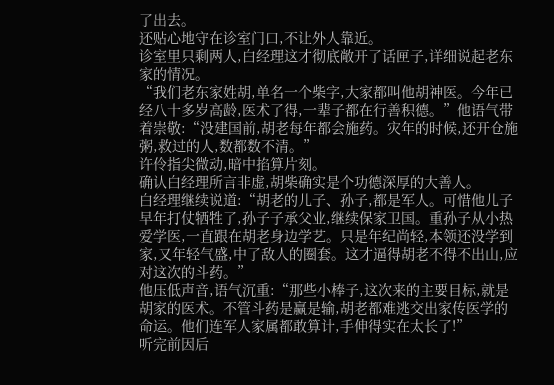了出去。
还贴心地守在诊室门口,不让外人靠近。
诊室里只剩两人,白经理这才彻底敞开了话匣子,详细说起老东家的情况。
“我们老东家姓胡,单名一个柴字,大家都叫他胡神医。今年已经八十多岁高龄,医术了得,一辈子都在行善积德。”他语气带着崇敬:“没建国前,胡老每年都会施药。灾年的时候,还开仓施粥,救过的人,数都数不清。”
许伶指尖微动,暗中掐算片刻。
确认白经理所言非虚,胡柴确实是个功德深厚的大善人。
白经理继续说道:“胡老的儿子、孙子,都是军人。可惜他儿子早年打仗牺牲了,孙子子承父业,继续保家卫国。重孙子从小热爱学医,一直跟在胡老身边学艺。只是年纪尚轻,本领还没学到家,又年轻气盛,中了敌人的圈套。这才逼得胡老不得不出山,应对这次的斗药。”
他压低声音,语气沉重:“那些小棒子,这次来的主要目标,就是胡家的医术。不管斗药是赢是输,胡老都难逃交出家传医学的命运。他们连军人家属都敢算计,手伸得实在太长了!”
听完前因后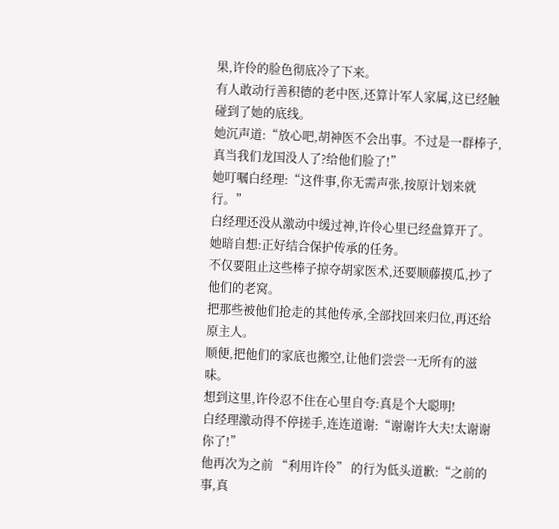果,许伶的脸色彻底冷了下来。
有人敢动行善积德的老中医,还算计军人家属,这已经触碰到了她的底线。
她沉声道:“放心吧,胡神医不会出事。不过是一群棒子,真当我们龙国没人了?给他们脸了!”
她叮嘱白经理:“这件事,你无需声张,按原计划来就行。”
白经理还没从激动中缓过神,许伶心里已经盘算开了。
她暗自想:正好结合保护传承的任务。
不仅要阻止这些棒子掠夺胡家医术,还要顺藤摸瓜,抄了他们的老窝。
把那些被他们抢走的其他传承,全部找回来归位,再还给原主人。
顺便,把他们的家底也搬空,让他们尝尝一无所有的滋味。
想到这里,许伶忍不住在心里自夸:真是个大聪明!
白经理激动得不停搓手,连连道谢:“谢谢许大夫!太谢谢你了!”
他再次为之前 “利用许伶” 的行为低头道歉:“之前的事,真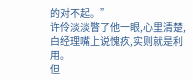的对不起。”
许伶淡淡瞥了他一眼,心里清楚,白经理嘴上说愧疚,实则就是利用。
但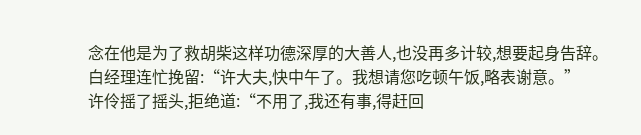念在他是为了救胡柴这样功德深厚的大善人,也没再多计较,想要起身告辞。
白经理连忙挽留:“许大夫,快中午了。我想请您吃顿午饭,略表谢意。”
许伶摇了摇头,拒绝道:“不用了,我还有事,得赶回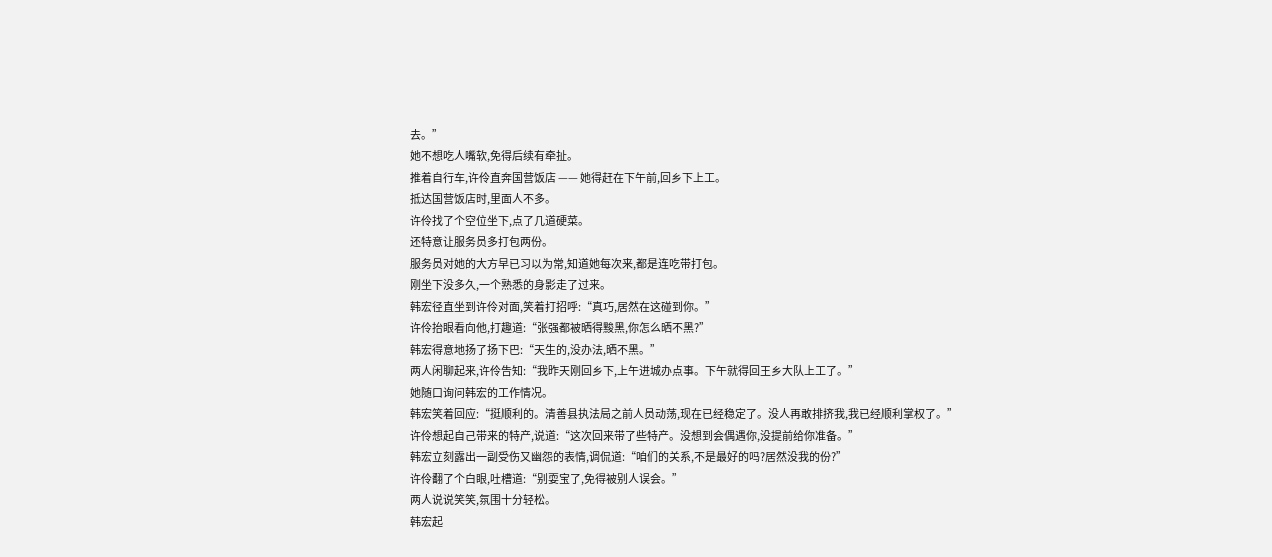去。”
她不想吃人嘴软,免得后续有牵扯。
推着自行车,许伶直奔国营饭店 —— 她得赶在下午前,回乡下上工。
抵达国营饭店时,里面人不多。
许伶找了个空位坐下,点了几道硬菜。
还特意让服务员多打包两份。
服务员对她的大方早已习以为常,知道她每次来,都是连吃带打包。
刚坐下没多久,一个熟悉的身影走了过来。
韩宏径直坐到许伶对面,笑着打招呼:“真巧,居然在这碰到你。”
许伶抬眼看向他,打趣道:“张强都被晒得黢黑,你怎么晒不黑?”
韩宏得意地扬了扬下巴:“天生的,没办法,晒不黑。”
两人闲聊起来,许伶告知:“我昨天刚回乡下,上午进城办点事。下午就得回王乡大队上工了。”
她随口询问韩宏的工作情况。
韩宏笑着回应:“挺顺利的。清善县执法局之前人员动荡,现在已经稳定了。没人再敢排挤我,我已经顺利掌权了。”
许伶想起自己带来的特产,说道:“这次回来带了些特产。没想到会偶遇你,没提前给你准备。”
韩宏立刻露出一副受伤又幽怨的表情,调侃道:“咱们的关系,不是最好的吗?居然没我的份?”
许伶翻了个白眼,吐槽道:“别耍宝了,免得被别人误会。”
两人说说笑笑,氛围十分轻松。
韩宏起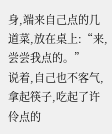身,端来自己点的几道菜,放在桌上:“来,尝尝我点的。”
说着,自己也不客气,拿起筷子,吃起了许伶点的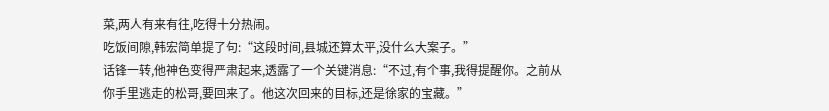菜,两人有来有往,吃得十分热闹。
吃饭间隙,韩宏简单提了句:“这段时间,县城还算太平,没什么大案子。”
话锋一转,他神色变得严肃起来,透露了一个关键消息:“不过,有个事,我得提醒你。之前从你手里逃走的松哥,要回来了。他这次回来的目标,还是徐家的宝藏。”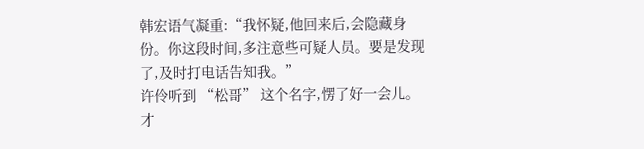韩宏语气凝重:“我怀疑,他回来后,会隐藏身份。你这段时间,多注意些可疑人员。要是发现了,及时打电话告知我。”
许伶听到 “松哥” 这个名字,愣了好一会儿。
才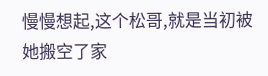慢慢想起,这个松哥,就是当初被她搬空了家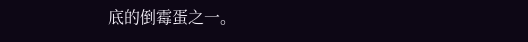底的倒霉蛋之一。